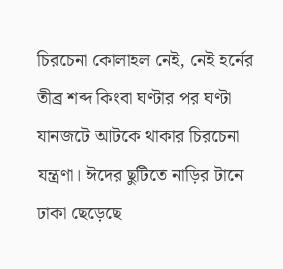চিরচেনা কোলাহল নেই, নেই হর্নের তীব্র শব্দ কিংবা ঘণ্টার পর ঘণ্টা যানজটে আটকে থাকার চিরচেনা যন্ত্রণা। ঈদের ছুটিতে নাড়ির টানে ঢাকা ছেড়েছে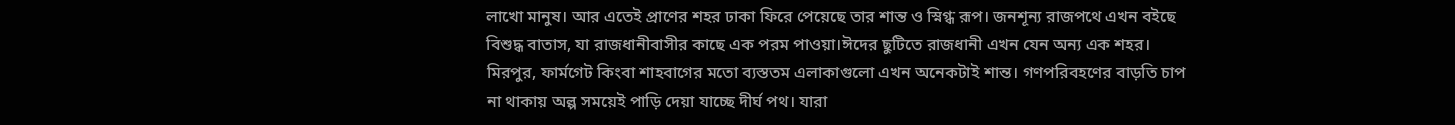লাখো মানুষ। আর এতেই প্রাণের শহর ঢাকা ফিরে পেয়েছে তার শান্ত ও স্নিগ্ধ রূপ। জনশূন্য রাজপথে এখন বইছে বিশুদ্ধ বাতাস, যা রাজধানীবাসীর কাছে এক পরম পাওয়া।ঈদের ছুটিতে রাজধানী এখন যেন অন্য এক শহর। মিরপুর, ফার্মগেট কিংবা শাহবাগের মতো ব্যস্ততম এলাকাগুলো এখন অনেকটাই শান্ত। গণপরিবহণের বাড়তি চাপ না থাকায় অল্প সময়েই পাড়ি দেয়া যাচ্ছে দীর্ঘ পথ। যারা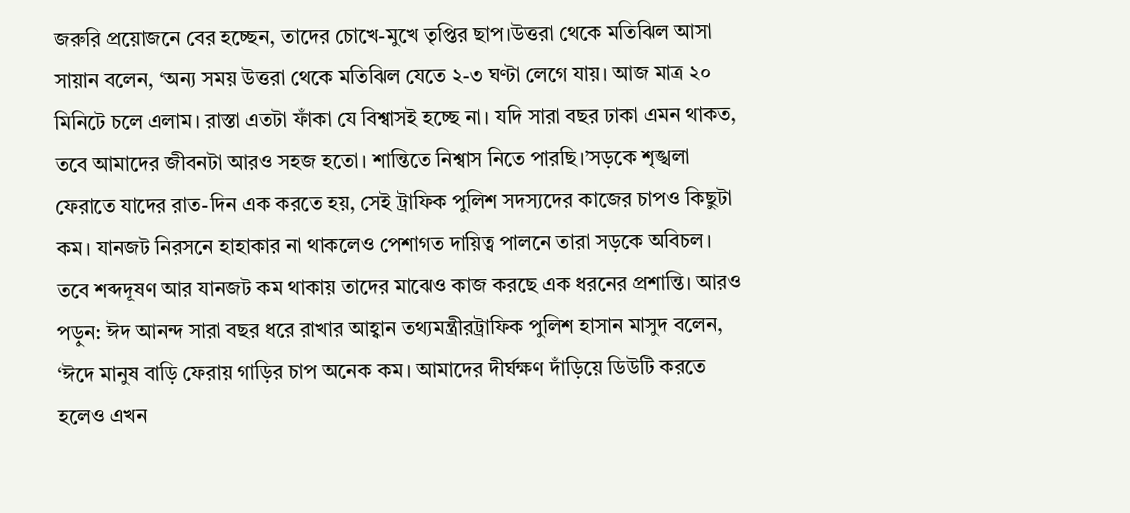জরুরি প্রয়োজনে বের হচ্ছেন, তাদের চোখে-মুখে তৃপ্তির ছাপ।উত্তরা থেকে মতিঝিল আসা সায়ান বলেন, ‘অন্য সময় উত্তরা থেকে মতিঝিল যেতে ২-৩ ঘণ্টা লেগে যায়। আজ মাত্র ২০ মিনিটে চলে এলাম। রাস্তা এতটা ফাঁকা যে বিশ্বাসই হচ্ছে না। যদি সারা বছর ঢাকা এমন থাকত, তবে আমাদের জীবনটা আরও সহজ হতো। শান্তিতে নিশ্বাস নিতে পারছি।’সড়কে শৃঙ্খলা ফেরাতে যাদের রাত-দিন এক করতে হয়, সেই ট্রাফিক পুলিশ সদস্যদের কাজের চাপও কিছুটা কম। যানজট নিরসনে হাহাকার না থাকলেও পেশাগত দায়িত্ব পালনে তারা সড়কে অবিচল। তবে শব্দদূষণ আর যানজট কম থাকায় তাদের মাঝেও কাজ করছে এক ধরনের প্রশান্তি। আরও পড়ুন: ঈদ আনন্দ সারা বছর ধরে রাখার আহ্বান তথ্যমন্ত্রীরট্রাফিক পুলিশ হাসান মাসুদ বলেন, ‘ঈদে মানুষ বাড়ি ফেরায় গাড়ির চাপ অনেক কম। আমাদের দীর্ঘক্ষণ দাঁড়িয়ে ডিউটি করতে হলেও এখন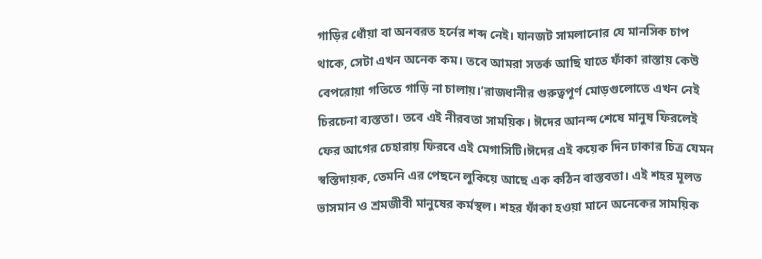গাড়ির ধোঁয়া বা অনবরত হর্নের শব্দ নেই। যানজট সামলানোর যে মানসিক চাপ থাকে, সেটা এখন অনেক কম। তবে আমরা সতর্ক আছি যাতে ফাঁকা রাস্তায় কেউ বেপরোয়া গতিতে গাড়ি না চালায়।’রাজধানীর গুরুত্বপূর্ণ মোড়গুলোতে এখন নেই চিরচেনা ব্যস্ততা। তবে এই নীরবতা সাময়িক। ঈদের আনন্দ শেষে মানুষ ফিরলেই ফের আগের চেহারায় ফিরবে এই মেগাসিটি।ঈদের এই কয়েক দিন ঢাকার চিত্র যেমন স্বস্তিদায়ক, তেমনি এর পেছনে লুকিয়ে আছে এক কঠিন বাস্তবতা। এই শহর মূলত ভাসমান ও শ্রমজীবী মানুষের কর্মস্থল। শহর ফাঁকা হওয়া মানে অনেকের সাময়িক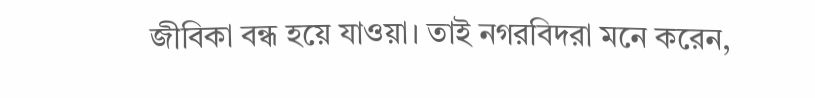জীবিকা বন্ধ হয়ে যাওয়া। তাই নগরবিদরা মনে করেন,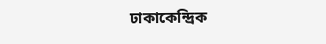ঢাকাকেন্দ্রিক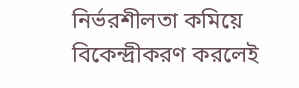নির্ভরশীলতা কমিয়ে বিকেন্দ্রীকরণ করলেই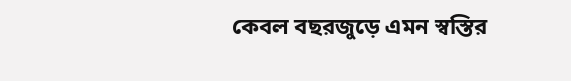কেবল বছরজুড়ে এমন স্বস্তির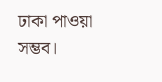ঢাকা পাওয়া সম্ভব।